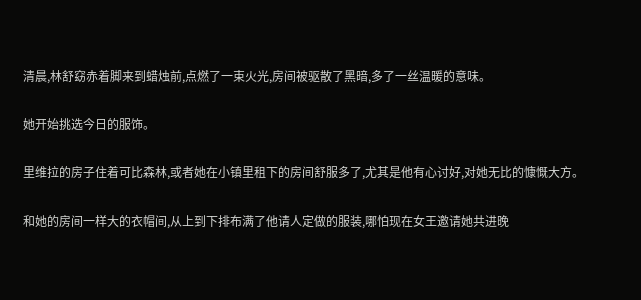清晨,林舒窈赤着脚来到蜡烛前,点燃了一束火光,房间被驱散了黑暗,多了一丝温暖的意味。

她开始挑选今日的服饰。

里维拉的房子住着可比森林,或者她在小镇里租下的房间舒服多了,尤其是他有心讨好,对她无比的慷慨大方。

和她的房间一样大的衣帽间,从上到下排布满了他请人定做的服装,哪怕现在女王邀请她共进晚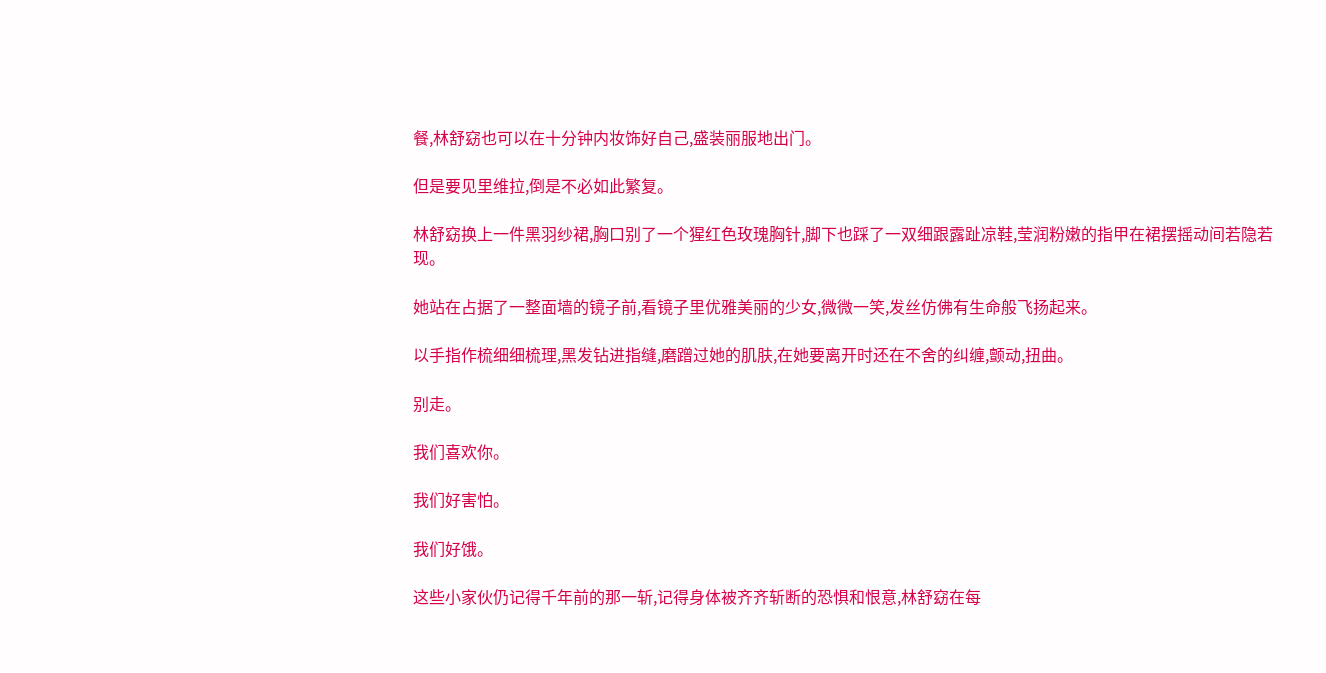餐,林舒窈也可以在十分钟内妆饰好自己,盛装丽服地出门。

但是要见里维拉,倒是不必如此繁复。

林舒窈换上一件黑羽纱裙,胸口别了一个猩红色玫瑰胸针,脚下也踩了一双细跟露趾凉鞋,莹润粉嫩的指甲在裙摆摇动间若隐若现。

她站在占据了一整面墙的镜子前,看镜子里优雅美丽的少女,微微一笑,发丝仿佛有生命般飞扬起来。

以手指作梳细细梳理,黑发钻进指缝,磨蹭过她的肌肤,在她要离开时还在不舍的纠缠,颤动,扭曲。

别走。

我们喜欢你。

我们好害怕。

我们好饿。

这些小家伙仍记得千年前的那一斩,记得身体被齐齐斩断的恐惧和恨意,林舒窈在每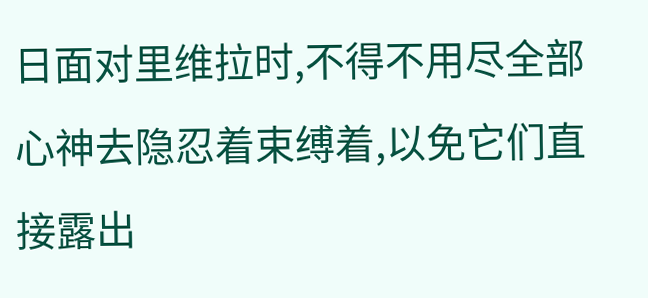日面对里维拉时,不得不用尽全部心神去隐忍着束缚着,以免它们直接露出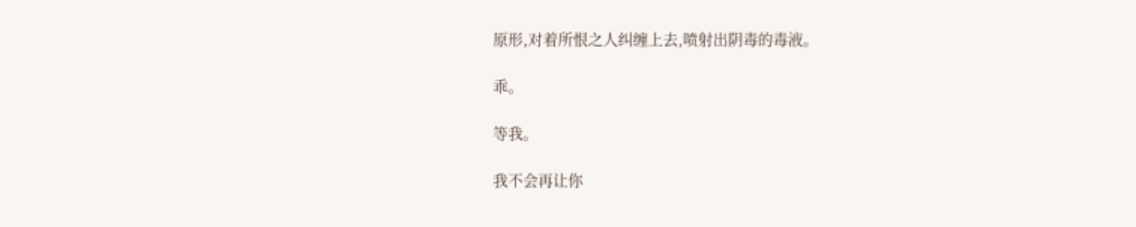原形,对着所恨之人纠缠上去,喷射出阴毒的毒液。

乖。

等我。

我不会再让你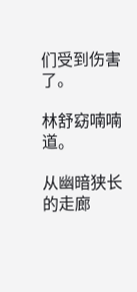们受到伤害了。

林舒窈喃喃道。

从幽暗狭长的走廊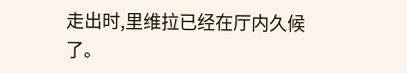走出时,里维拉已经在厅内久候了。